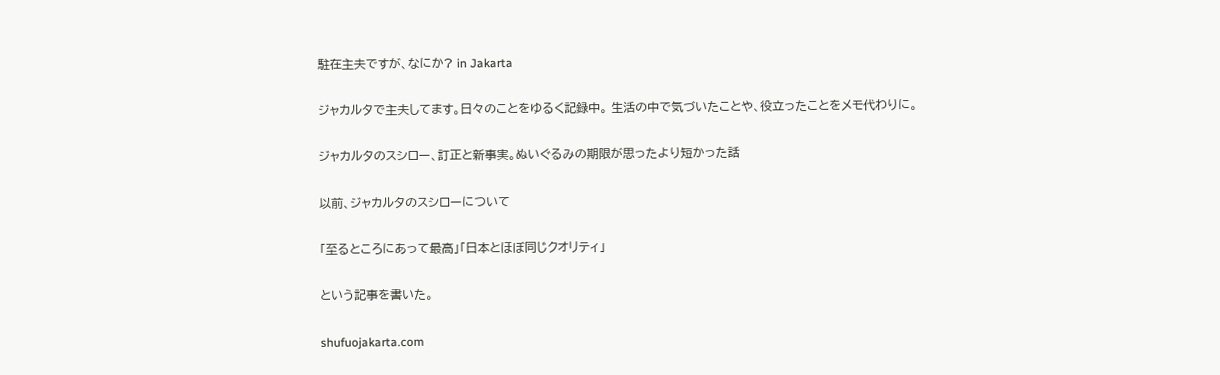駐在主夫ですが、なにか? in Jakarta

ジャカルタで主夫してます。日々のことをゆるく記録中。 生活の中で気づいたことや、役立ったことをメモ代わりに。

ジャカルタのスシロー、訂正と新事実。ぬいぐるみの期限が思ったより短かった話

以前、ジャカルタのスシローについて

「至るところにあって最高」「日本とほぼ同じクオリティ」

という記事を書いた。

shufuojakarta.com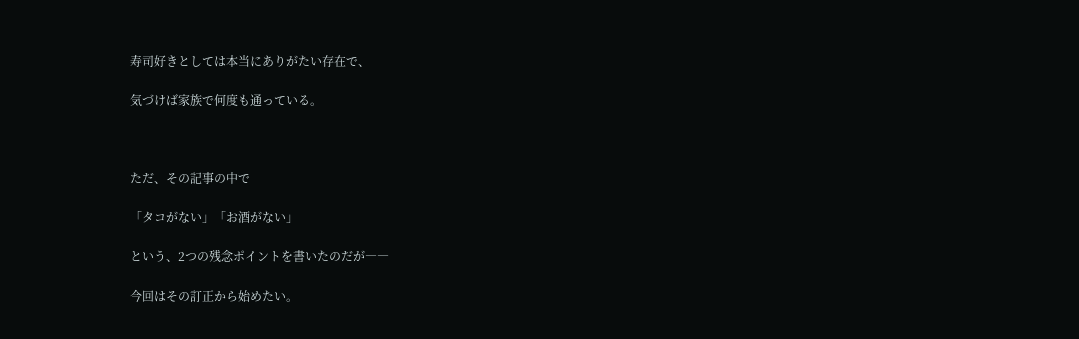寿司好きとしては本当にありがたい存在で、

気づけば家族で何度も通っている。



ただ、その記事の中で

「タコがない」「お酒がない」

という、2つの残念ポイントを書いたのだが――

今回はその訂正から始めたい。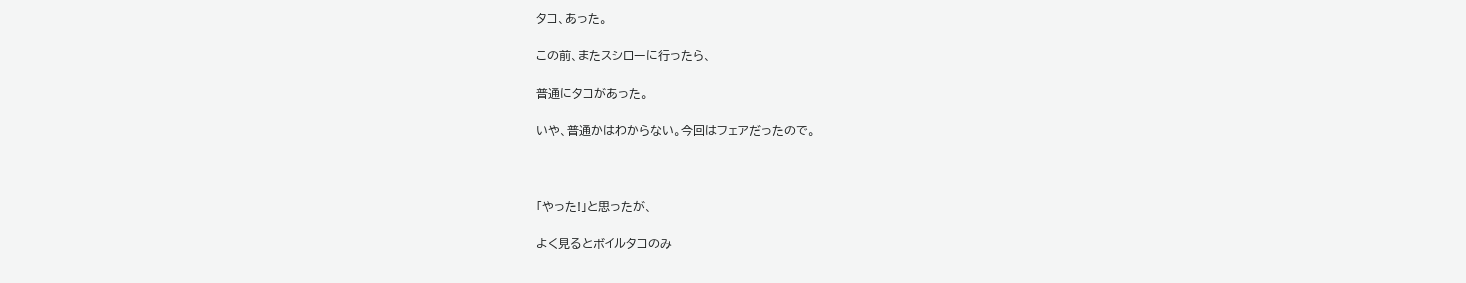タコ、あった。

この前、またスシローに行ったら、

普通にタコがあった。

いや、普通かはわからない。今回はフェアだったので。



「やった!」と思ったが、

よく見るとボイルタコのみ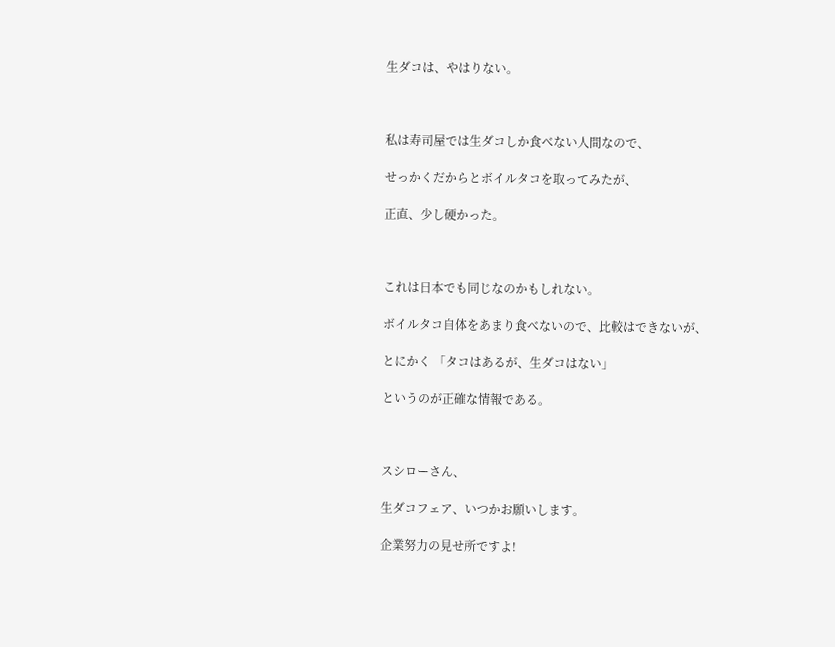生ダコは、やはりない。



私は寿司屋では生ダコしか食べない人間なので、

せっかくだからとボイルタコを取ってみたが、

正直、少し硬かった。



これは日本でも同じなのかもしれない。

ボイルタコ自体をあまり食べないので、比較はできないが、

とにかく 「タコはあるが、生ダコはない」

というのが正確な情報である。



スシローさん、

生ダコフェア、いつかお願いします。

企業努力の見せ所ですよ!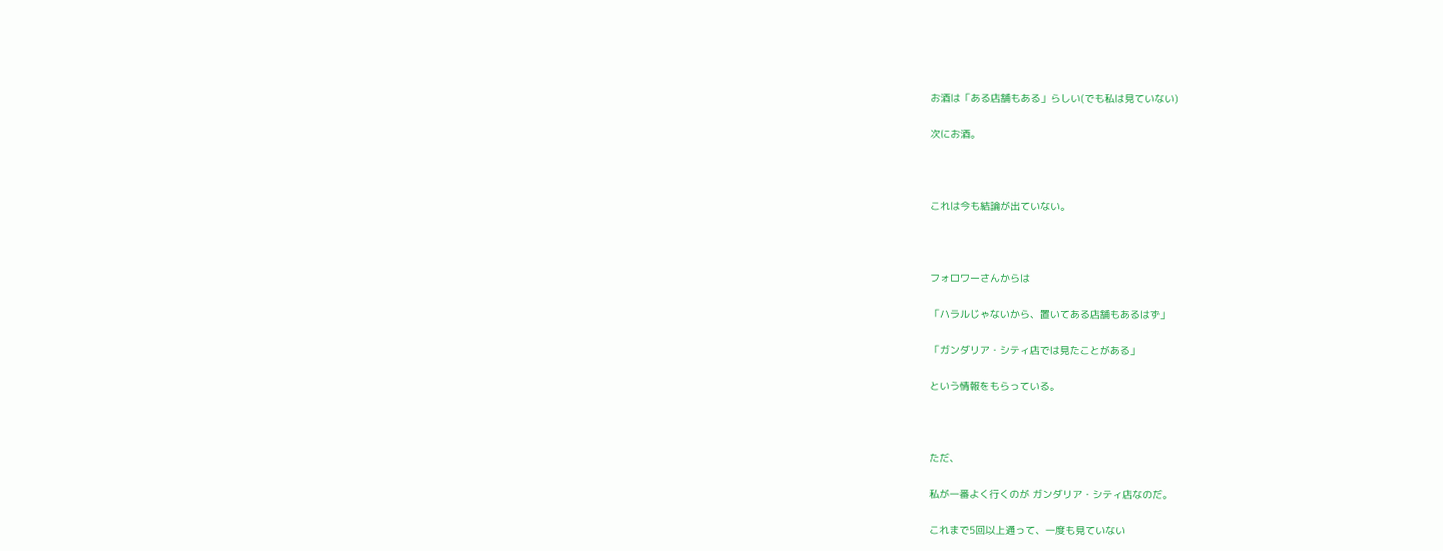お酒は「ある店舗もある」らしい(でも私は見ていない)

次にお酒。



これは今も結論が出ていない。



フォロワーさんからは

「ハラルじゃないから、置いてある店舗もあるはず」

「ガンダリア・シティ店では見たことがある」

という情報をもらっている。



ただ、

私が一番よく行くのが ガンダリア・シティ店なのだ。

これまで5回以上通って、一度も見ていない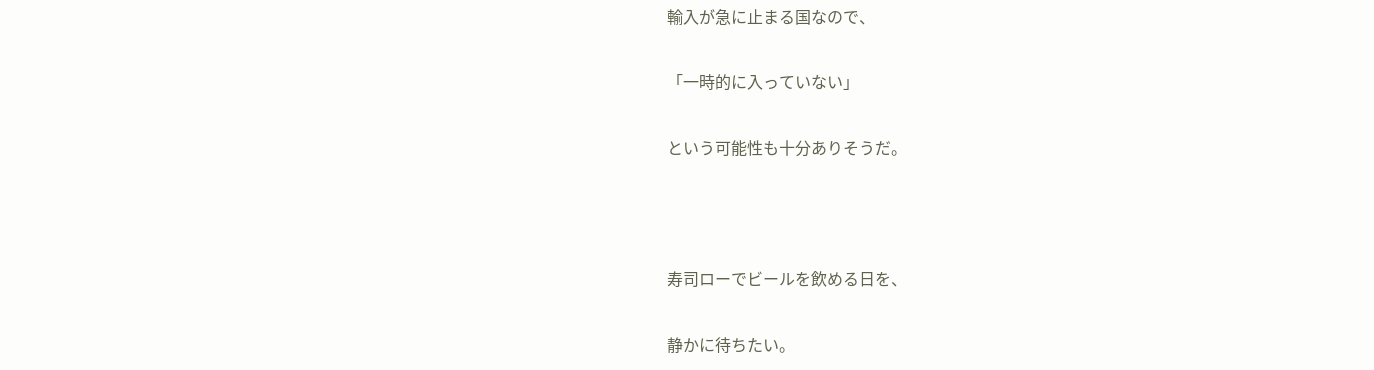輸入が急に止まる国なので、

「一時的に入っていない」

という可能性も十分ありそうだ。



寿司ローでビールを飲める日を、

静かに待ちたい。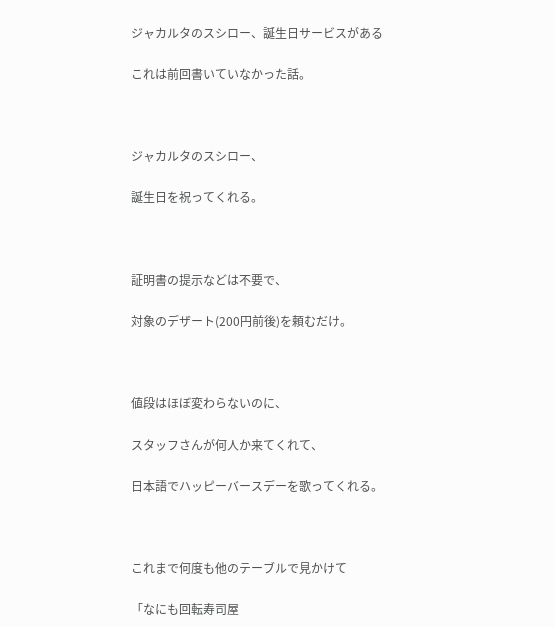ジャカルタのスシロー、誕生日サービスがある

これは前回書いていなかった話。



ジャカルタのスシロー、

誕生日を祝ってくれる。



証明書の提示などは不要で、

対象のデザート(200円前後)を頼むだけ。



値段はほぼ変わらないのに、

スタッフさんが何人か来てくれて、

日本語でハッピーバースデーを歌ってくれる。



これまで何度も他のテーブルで見かけて

「なにも回転寿司屋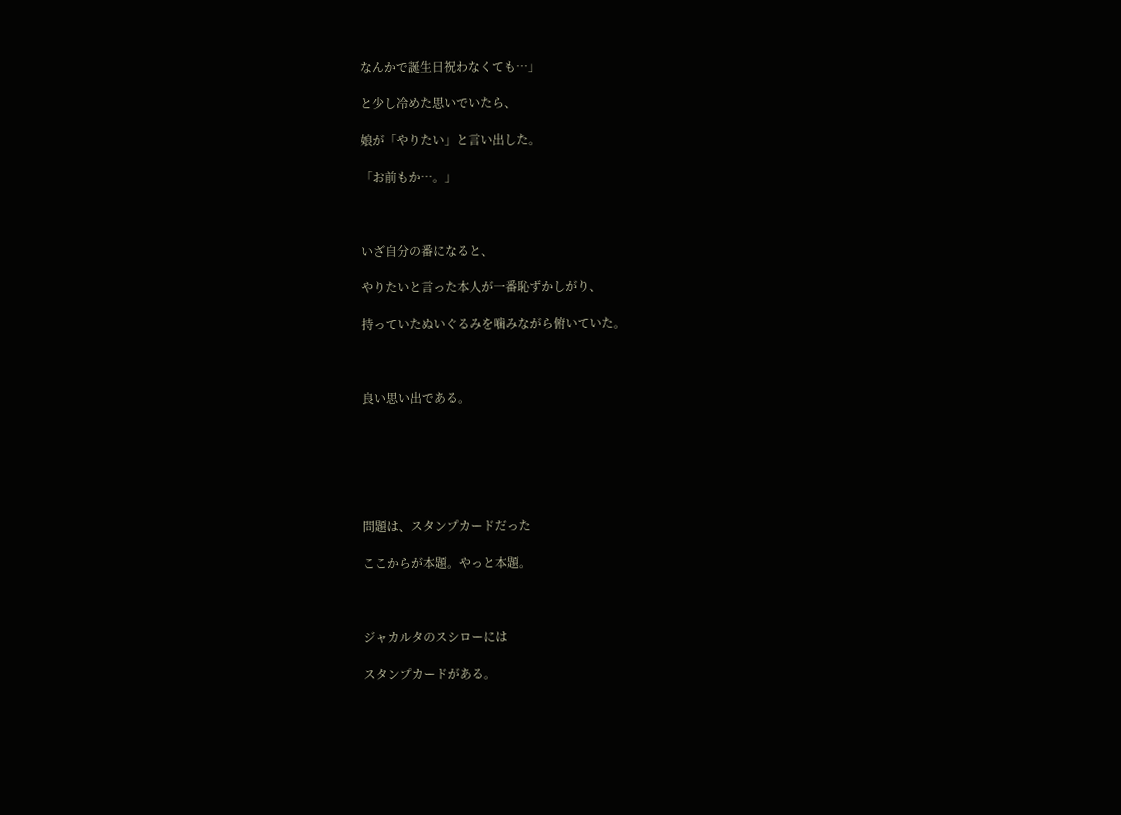なんかで誕生日祝わなくても…」

と少し冷めた思いでいたら、

娘が「やりたい」と言い出した。

「お前もか…。」



いざ自分の番になると、

やりたいと言った本人が一番恥ずかしがり、

持っていたぬいぐるみを噛みながら俯いていた。



良い思い出である。






問題は、スタンプカードだった

ここからが本題。やっと本題。



ジャカルタのスシローには

スタンプカードがある。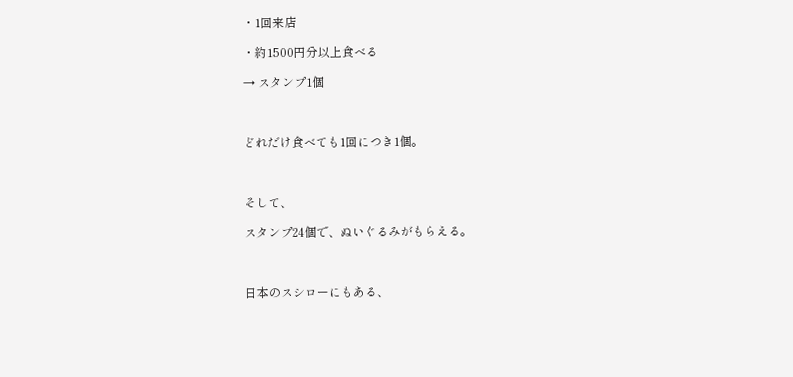・1回来店

・約1500円分以上食べる

→ スタンプ1個



どれだけ食べても1回につき1個。



そして、

スタンプ24個で、ぬいぐるみがもらえる。



日本のスシローにもある、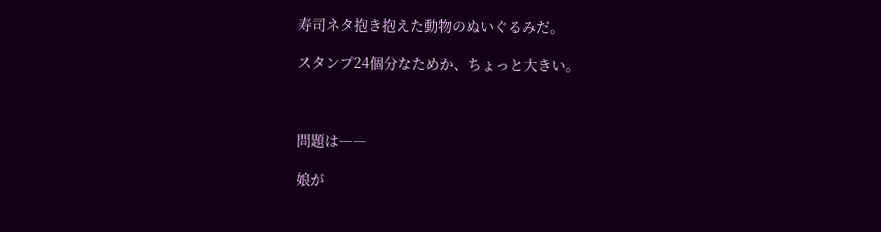寿司ネタ抱き抱えた動物のぬいぐるみだ。

スタンプ24個分なためか、ちょっと大きい。



問題は――

娘が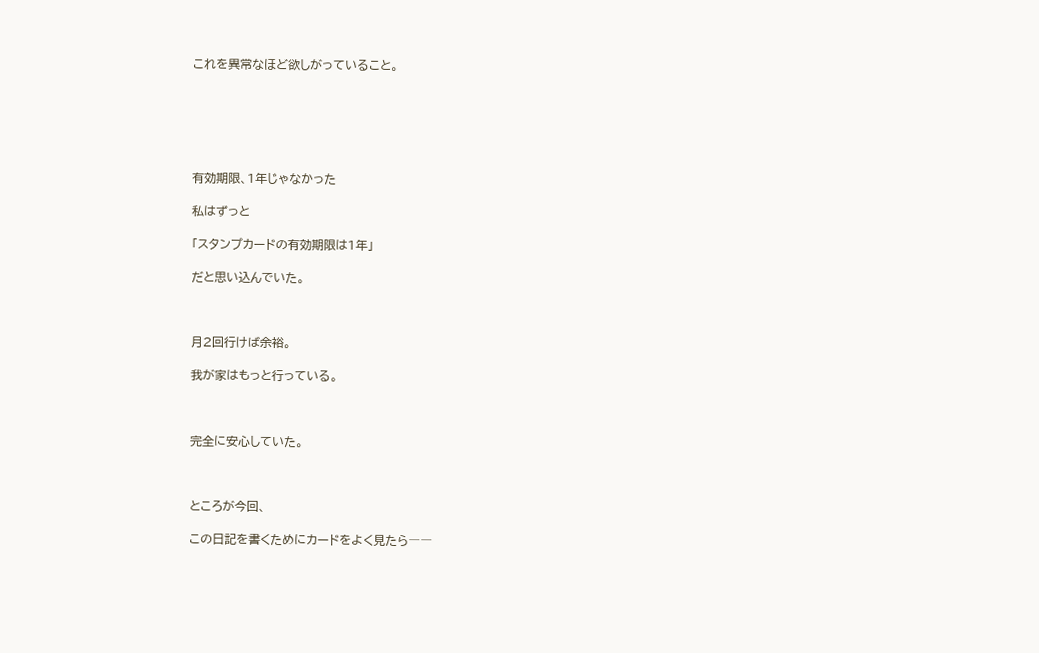これを異常なほど欲しがっていること。






有効期限、1年じゃなかった

私はずっと

「スタンプカードの有効期限は1年」

だと思い込んでいた。



月2回行けば余裕。

我が家はもっと行っている。



完全に安心していた。



ところが今回、

この日記を書くためにカードをよく見たら――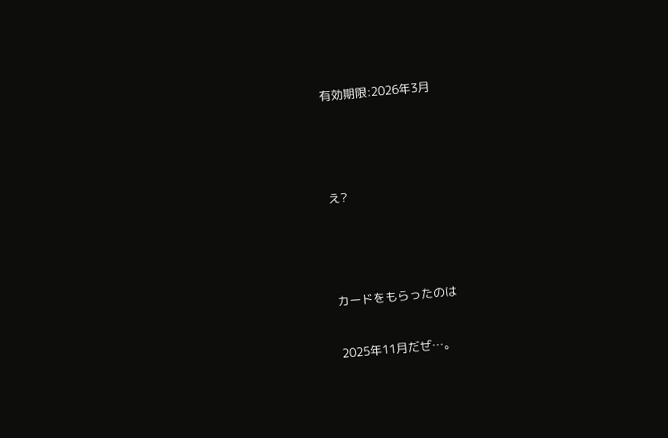有効期限:2026年3月



え?



カードをもらったのは

2025年11月だぜ…。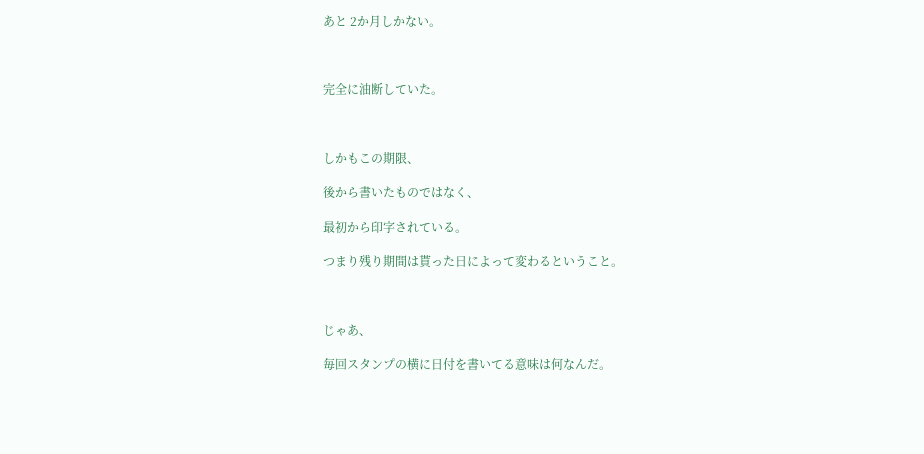あと 2か月しかない。



完全に油断していた。



しかもこの期限、

後から書いたものではなく、

最初から印字されている。

つまり残り期間は貰った日によって変わるということ。



じゃあ、

毎回スタンプの横に日付を書いてる意味は何なんだ。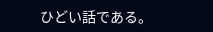ひどい話である。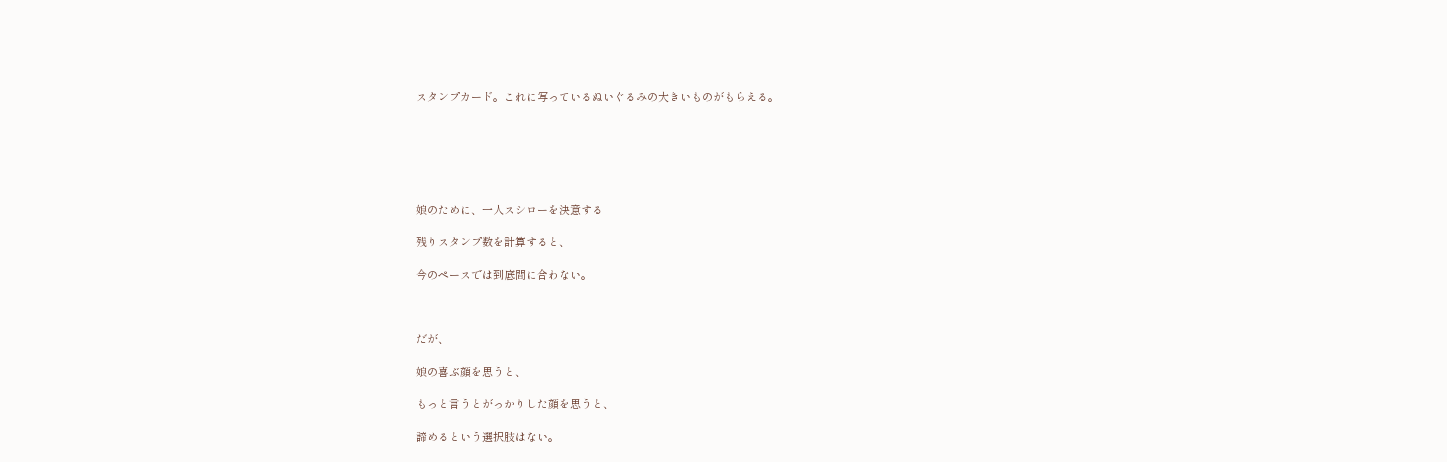スタンプカード。これに写っているぬいぐるみの大きいものがもらえる。






娘のために、一人スシローを決意する

残りスタンプ数を計算すると、

今のペースでは到底間に合わない。



だが、

娘の喜ぶ顔を思うと、

もっと言うとがっかりした顔を思うと、

諦めるという選択肢はない。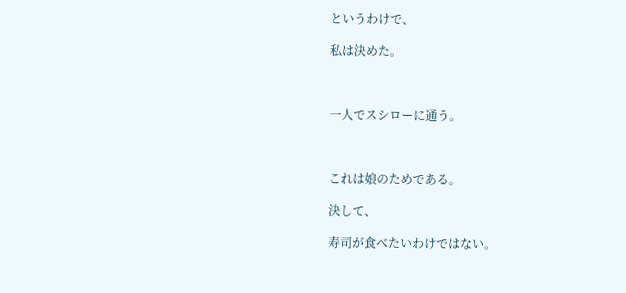というわけで、

私は決めた。



一人でスシローに通う。



これは娘のためである。

決して、

寿司が食べたいわけではない。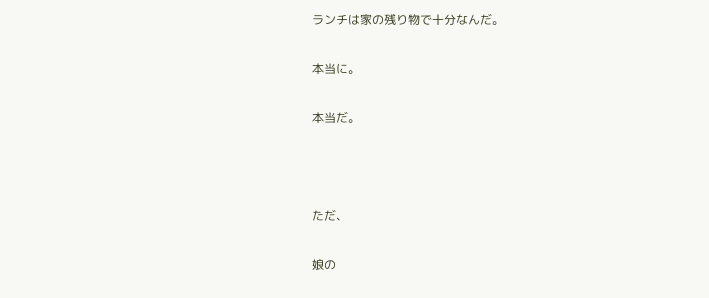ランチは家の残り物で十分なんだ。

本当に。

本当だ。



ただ、

娘の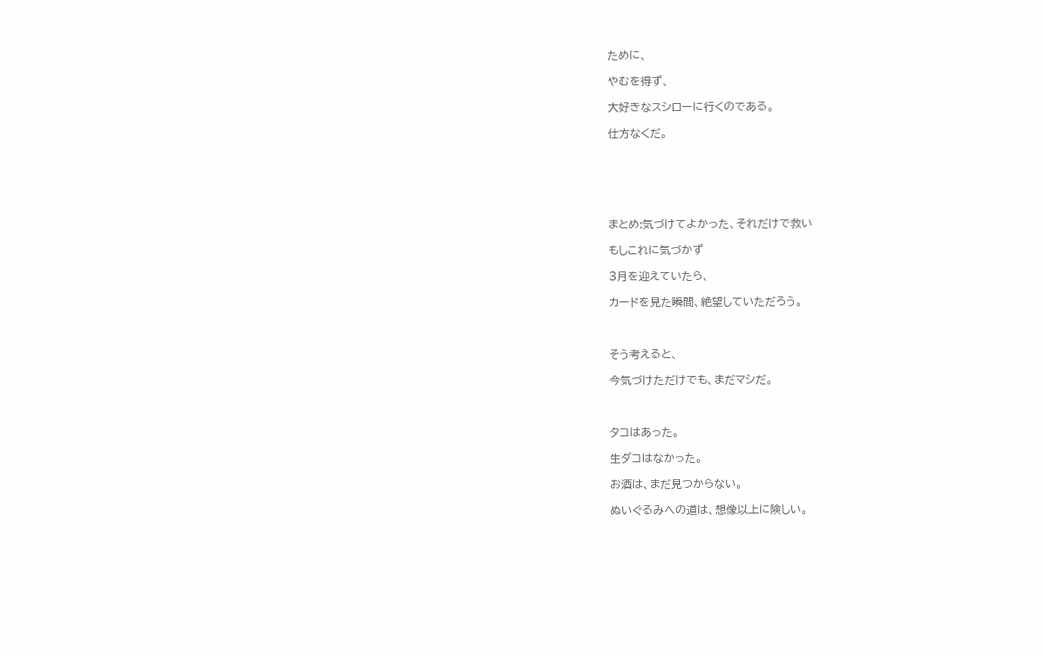ために、

やむを得ず、

大好きなスシローに行くのである。

仕方なくだ。






まとめ:気づけてよかった、それだけで救い

もしこれに気づかず

3月を迎えていたら、

カードを見た瞬間、絶望していただろう。



そう考えると、

今気づけただけでも、まだマシだ。



タコはあった。

生ダコはなかった。

お酒は、まだ見つからない。

ぬいぐるみへの道は、想像以上に険しい。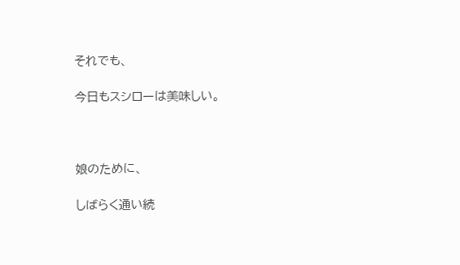それでも、

今日もスシローは美味しい。



娘のために、

しばらく通い続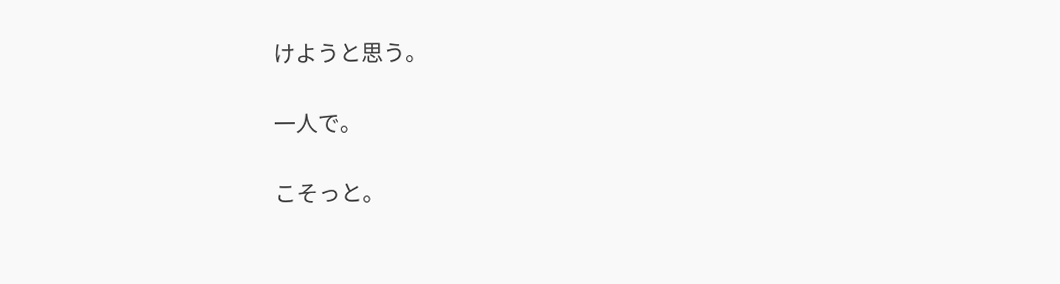けようと思う。

一人で。

こそっと。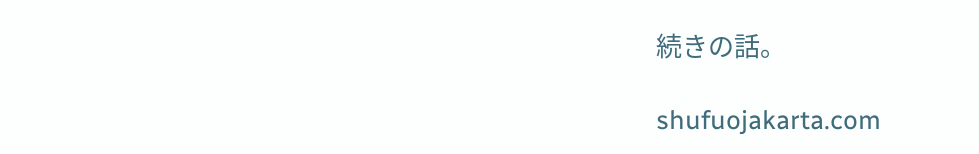続きの話。

shufuojakarta.com